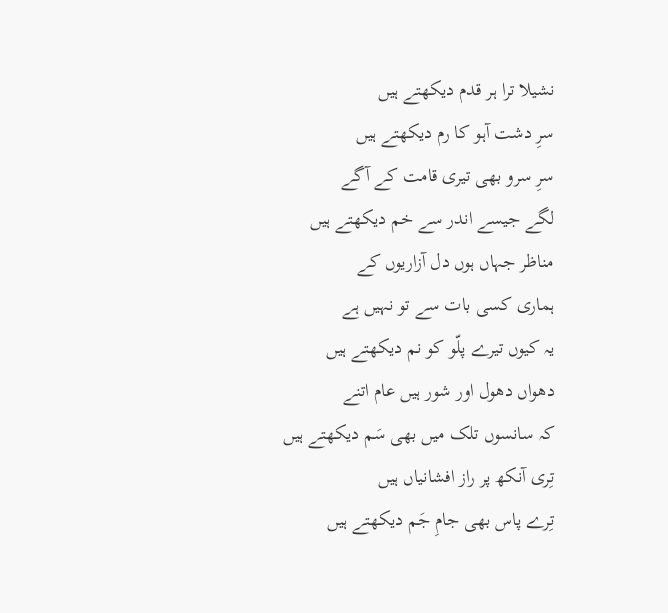نشیلا ترا ہر قدم دیکھتے ہیں
سرِ دشت آہو کا رم دیکھتے ہیں
سرِ سرو بھی تیری قامت کے آگے
لگے جیسے اندر سے خم دیکھتے ہیں
مناظر جہاں ہوں دل آزاریوں کے
ہماری کسی بات سے تو نہیں ہے
یہ کیوں تیرے پلّو کو نم دیکھتے ہیں
دھواں دھول اور شور ہیں عام اتنے
کہ سانسوں تلک میں بھی سَم دیکھتے ہیں
تِری آنکھ پر راز افشانیاں ہیں
تِرے پاس بھی جامِ جَم دیکھتے ہیں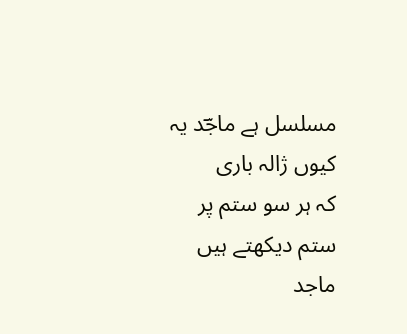مسلسل ہے ماجؔد یہ کیوں ژالہ باری
کہ ہر سو ستم پر ستم دیکھتے ہیں
ماجد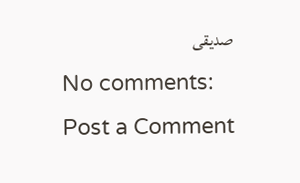صدیقی
No comments:
Post a Comment